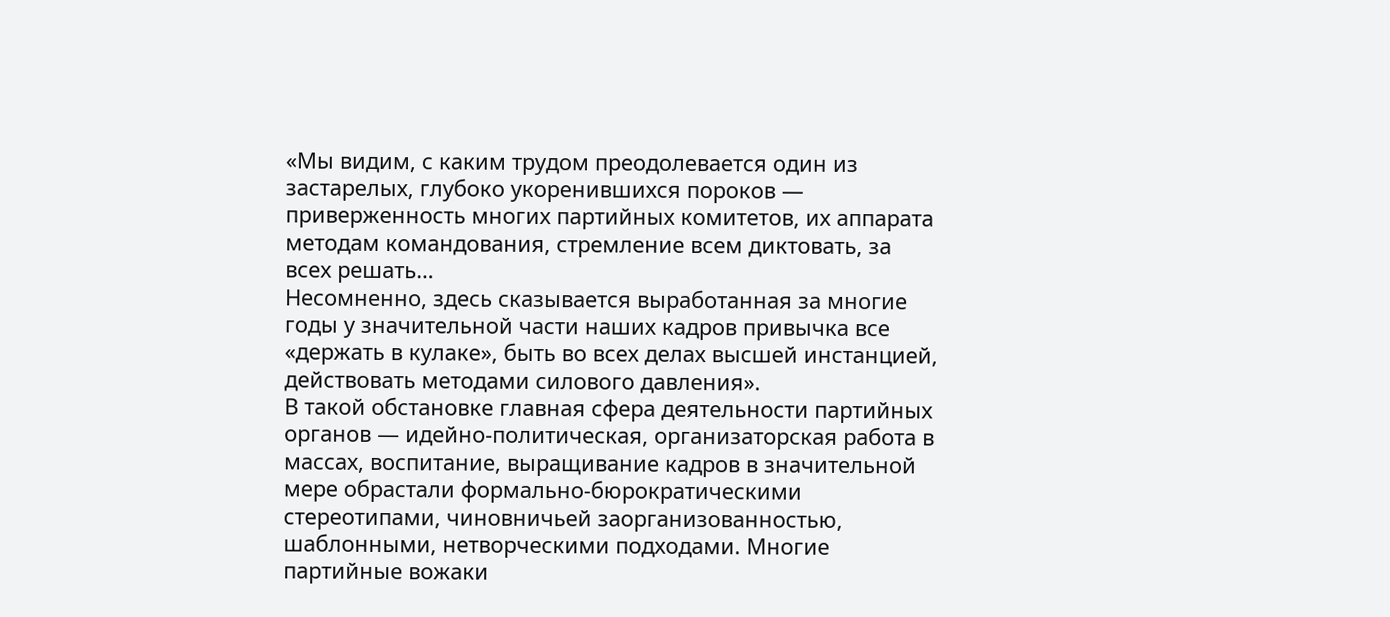«Мы видим, с каким трудом преодолевается один из застарелых, глубоко укоренившихся пороков — приверженность многих партийных комитетов, их аппарата методам командования, стремление всем диктовать, за всех решать…
Несомненно, здесь сказывается выработанная за многие годы у значительной части наших кадров привычка все «держать в кулаке», быть во всех делах высшей инстанцией, действовать методами силового давления».
В такой обстановке главная сфера деятельности партийных органов — идейно-политическая, организаторская работа в массах, воспитание, выращивание кадров в значительной мере обрастали формально-бюрократическими стереотипами, чиновничьей заорганизованностью, шаблонными, нетворческими подходами. Многие партийные вожаки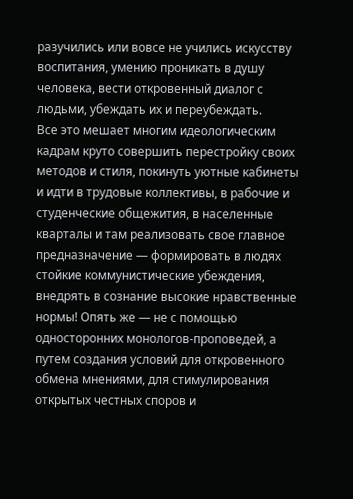разучились или вовсе не учились искусству воспитания, умению проникать в душу человека, вести откровенный диалог с людьми, убеждать их и переубеждать.
Все это мешает многим идеологическим кадрам круто совершить перестройку своих методов и стиля, покинуть уютные кабинеты и идти в трудовые коллективы, в рабочие и студенческие общежития, в населенные кварталы и там реализовать свое главное предназначение — формировать в людях стойкие коммунистические убеждения, внедрять в сознание высокие нравственные нормы! Опять же — не с помощью односторонних монологов-проповедей, а путем создания условий для откровенного обмена мнениями, для стимулирования открытых честных споров и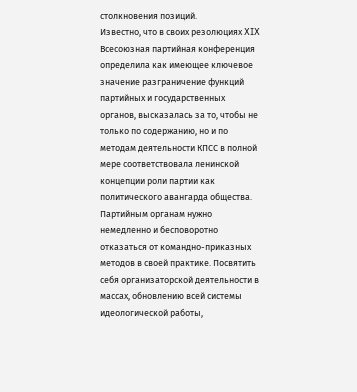столкновения позиций.
Известно, что в своих резолюциях XIX Всесоюзная партийная конференция определила как имеющее ключевое значение разграничение функций партийных и государственных органов, высказалась за то, чтобы не только по содержанию, но и по методам деятельности КПСС в полной мере соответствовала ленинской концепции роли партии как политического авангарда общества. Партийным органам нужно немедленно и бесповоротно отказаться от командно-приказных методов в своей практике. Посвятить себя организаторской деятельности в массах, обновлению всей системы идеологической работы,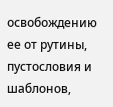освобождению ее от рутины, пустословия и шаблонов,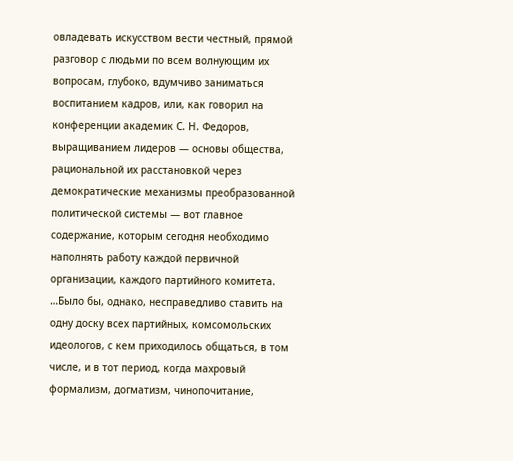овладевать искусством вести честный, прямой разговор с людьми по всем волнующим их вопросам, глубоко, вдумчиво заниматься воспитанием кадров, или, как говорил на конференции академик С. Н. Федоров, выращиванием лидеров — основы общества, рациональной их расстановкой через демократические механизмы преобразованной политической системы — вот главное содержание, которым сегодня необходимо наполнять работу каждой первичной организации, каждого партийного комитета.
…Было бы, однако, несправедливо ставить на одну доску всех партийных, комсомольских идеологов, с кем приходилось общаться, в том числе, и в тот период, когда махровый формализм, догматизм, чинопочитание,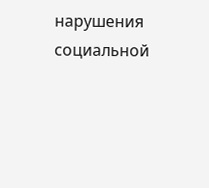нарушения социальной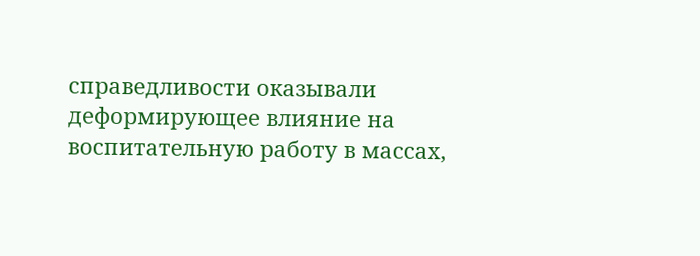справедливости оказывали деформирующее влияние на воспитательную работу в массах,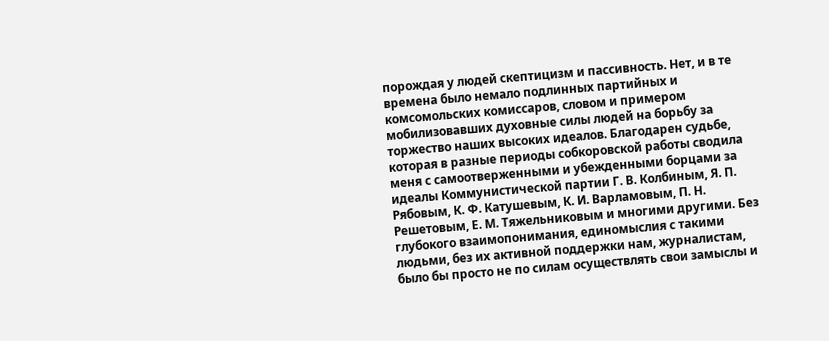порождая у людей скептицизм и пассивность. Нет, и в те времена было немало подлинных партийных и комсомольских комиссаров, словом и примером мобилизовавших духовные силы людей на борьбу за торжество наших высоких идеалов. Благодарен судьбе, которая в разные периоды собкоровской работы сводила меня с самоотверженными и убежденными борцами за идеалы Коммунистической партии Г. В. Колбиным, Я. П. Рябовым, К. Ф. Катушевым, К. И. Варламовым, П. Н. Решетовым, Е. М. Тяжельниковым и многими другими. Без глубокого взаимопонимания, единомыслия с такими людьми, без их активной поддержки нам, журналистам, было бы просто не по силам осуществлять свои замыслы и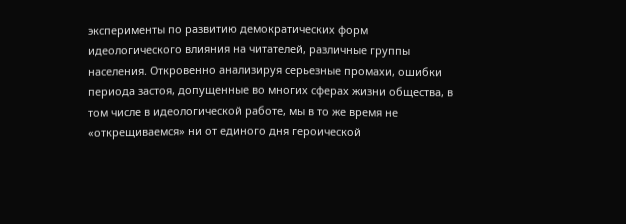эксперименты по развитию демократических форм идеологического влияния на читателей, различные группы населения. Откровенно анализируя серьезные промахи, ошибки периода застоя, допущенные во многих сферах жизни общества, в том числе в идеологической работе, мы в то же время не «открещиваемся» ни от единого дня героической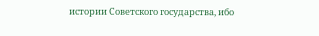истории Советского государства, ибо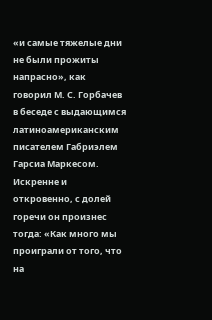«и самые тяжелые дни не были прожиты напрасно», как говорил М. С. Горбачев в беседе с выдающимся латиноамериканским писателем Габриэлем Гарсиа Маркесом. Искренне и откровенно, с долей горечи он произнес тогда: «Как много мы проиграли от того, что на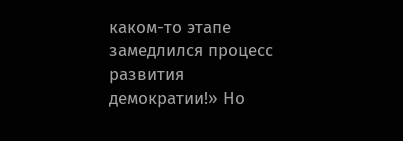каком-то этапе замедлился процесс развития демократии!» Но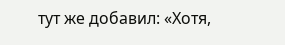тут же добавил: «Хотя,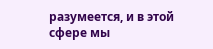разумеется, и в этой сфере мы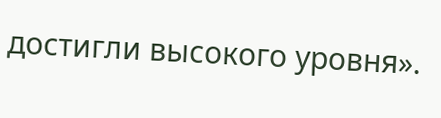достигли высокого уровня».